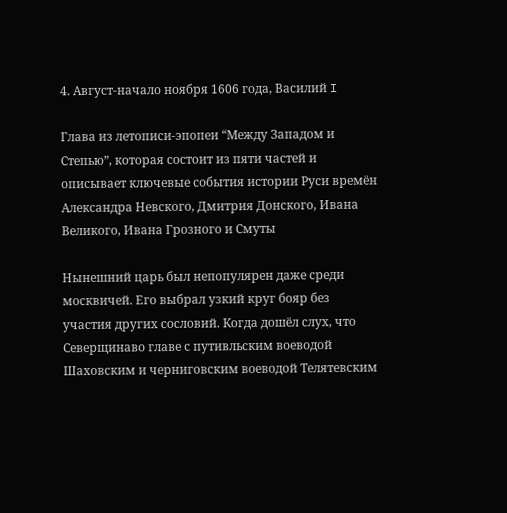4. Август-начало ноября 1606 года, Василий I

Глава из летописи-эпопеи “Между Западом и Степью”, которая состоит из пяти частей и описывает ключевые события истории Руси времён Александра Невского, Дмитрия Донского, Ивана Великого, Ивана Грозного и Смуты

Нынешний царь был непопулярен даже среди москвичей. Его выбрал узкий круг бояр без участия других сословий. Когда дошёл слух, что Северщинаво главе с путивльским воеводой Шаховским и черниговским воеводой Телятевским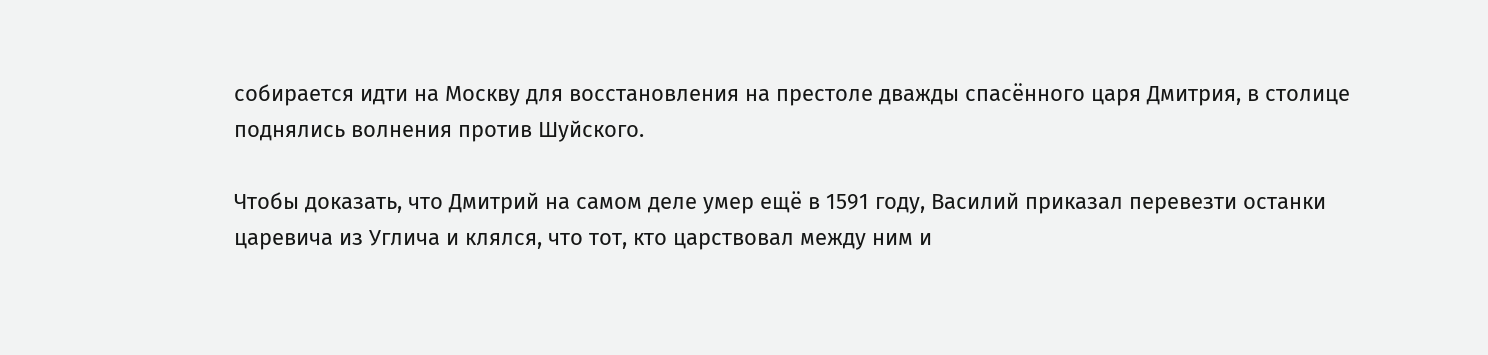собирается идти на Москву для восстановления на престоле дважды спасённого царя Дмитрия, в столице поднялись волнения против Шуйского.

Чтобы доказать, что Дмитрий на самом деле умер ещё в 1591 году, Василий приказал перевезти останки царевича из Углича и клялся, что тот, кто царствовал между ним и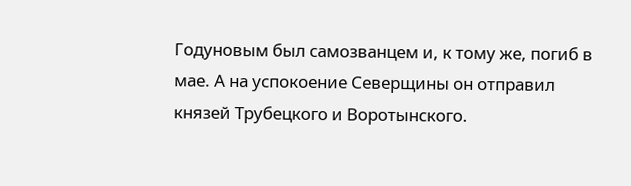Годуновым был самозванцем и, к тому же, погиб в мае. А на успокоение Северщины он отправил князей Трубецкого и Воротынского.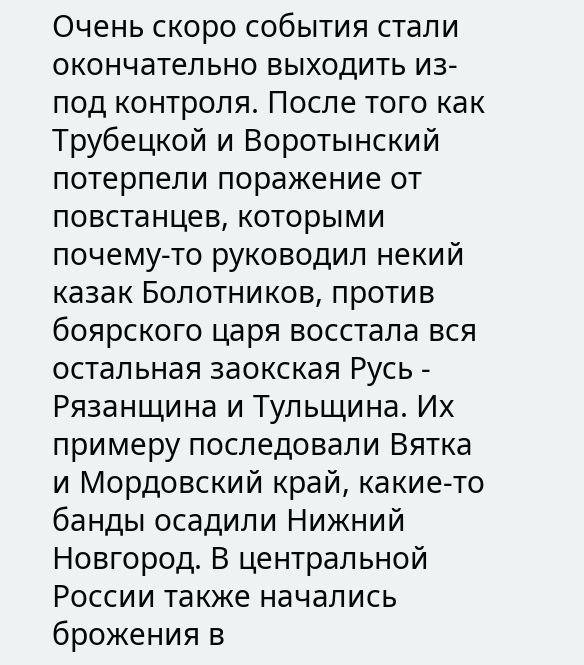Очень скоро события стали окончательно выходить из-под контроля. После того как Трубецкой и Воротынский потерпели поражение от повстанцев, которыми почему-то руководил некий казак Болотников, против боярского царя восстала вся остальная заокская Русь - Рязанщина и Тульщина. Их примеру последовали Вятка и Мордовский край, какие-то банды осадили Нижний Новгород. В центральной России также начались брожения в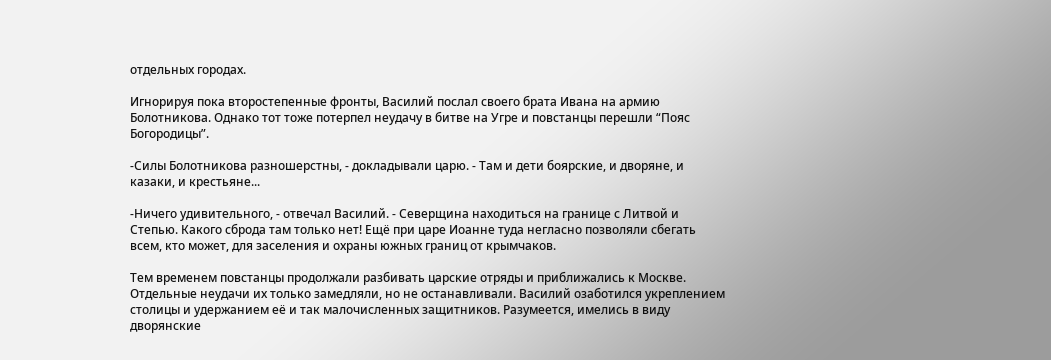отдельных городах.

Игнорируя пока второстепенные фронты, Василий послал своего брата Ивана на армию Болотникова. Однако тот тоже потерпел неудачу в битве на Угре и повстанцы перешли “Пояс Богородицы”.

-Силы Болотникова разношерстны, - докладывали царю. - Там и дети боярские, и дворяне, и казаки, и крестьяне...

-Ничего удивительного, - отвечал Василий. - Северщина находиться на границе с Литвой и Степью. Какого сброда там только нет! Ещё при царе Иоанне туда негласно позволяли сбегать всем, кто может, для заселения и охраны южных границ от крымчаков.

Тем временем повстанцы продолжали разбивать царские отряды и приближались к Москве. Отдельные неудачи их только замедляли, но не останавливали. Василий озаботился укреплением столицы и удержанием её и так малочисленных защитников. Разумеется, имелись в виду дворянские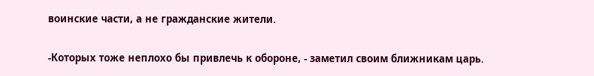воинские части, а не гражданские жители.

-Которых тоже неплохо бы привлечь к обороне, - заметил своим ближникам царь.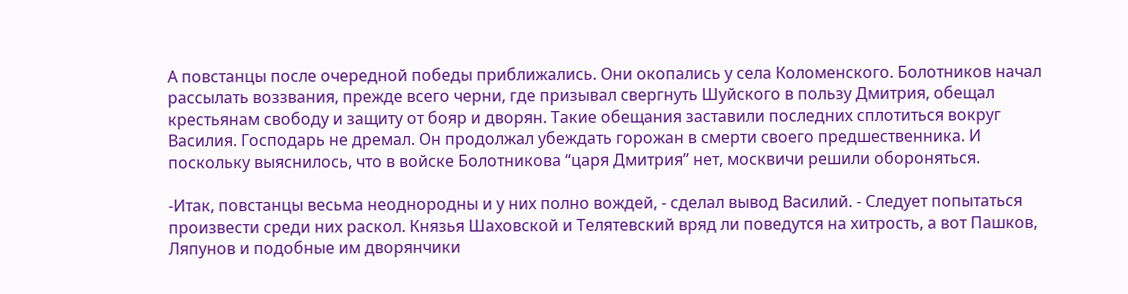А повстанцы после очередной победы приближались. Они окопались у села Коломенского. Болотников начал рассылать воззвания, прежде всего черни, где призывал свергнуть Шуйского в пользу Дмитрия, обещал крестьянам свободу и защиту от бояр и дворян. Такие обещания заставили последних сплотиться вокруг Василия. Господарь не дремал. Он продолжал убеждать горожан в смерти своего предшественника. И поскольку выяснилось, что в войске Болотникова “царя Дмитрия” нет, москвичи решили обороняться.

-Итак, повстанцы весьма неоднородны и у них полно вождей, - сделал вывод Василий. - Следует попытаться произвести среди них раскол. Князья Шаховской и Телятевский вряд ли поведутся на хитрость, а вот Пашков, Ляпунов и подобные им дворянчики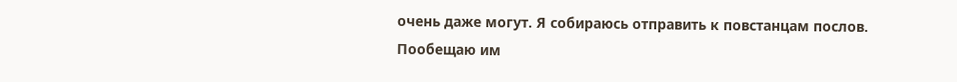очень даже могут. Я собираюсь отправить к повстанцам послов. Пообещаю им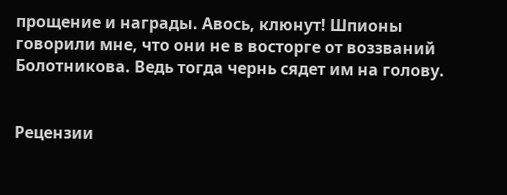прощение и награды. Авось, клюнут! Шпионы говорили мне, что они не в восторге от воззваний Болотникова. Ведь тогда чернь сядет им на голову.


Рецензии